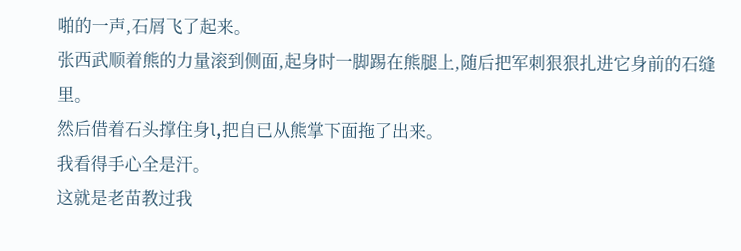啪的一声,石屑飞了起来。
张西武顺着熊的力量滚到侧面,起身时一脚踢在熊腿上,随后把军刺狠狠扎进它身前的石缝里。
然后借着石头撑住身l,把自已从熊掌下面拖了出来。
我看得手心全是汗。
这就是老苗教过我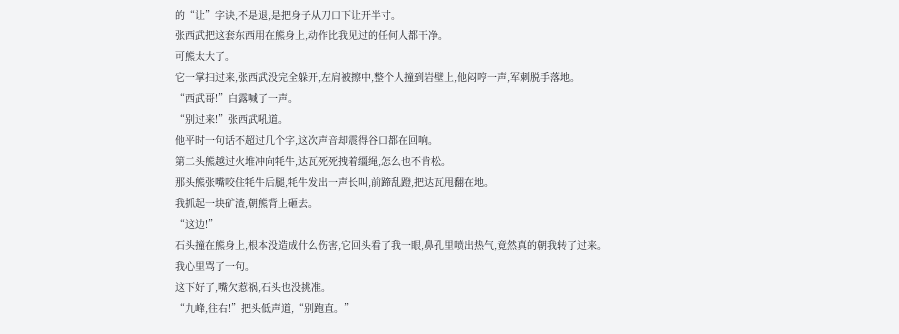的“让”字诀,不是退,是把身子从刀口下让开半寸。
张西武把这套东西用在熊身上,动作比我见过的任何人都干净。
可熊太大了。
它一掌扫过来,张西武没完全躲开,左肩被擦中,整个人撞到岩壁上,他闷哼一声,军刺脱手落地。
“西武哥!”白露喊了一声。
“别过来!”张西武吼道。
他平时一句话不超过几个字,这次声音却震得谷口都在回响。
第二头熊越过火堆冲向牦牛,达瓦死死拽着缰绳,怎么也不肯松。
那头熊张嘴咬住牦牛后腿,牦牛发出一声长叫,前蹄乱蹬,把达瓦甩翻在地。
我抓起一块矿渣,朝熊背上砸去。
“这边!”
石头撞在熊身上,根本没造成什么伤害,它回头看了我一眼,鼻孔里喷出热气,竟然真的朝我转了过来。
我心里骂了一句。
这下好了,嘴欠惹祸,石头也没挑准。
“九峰,往右!”把头低声道,“别跑直。”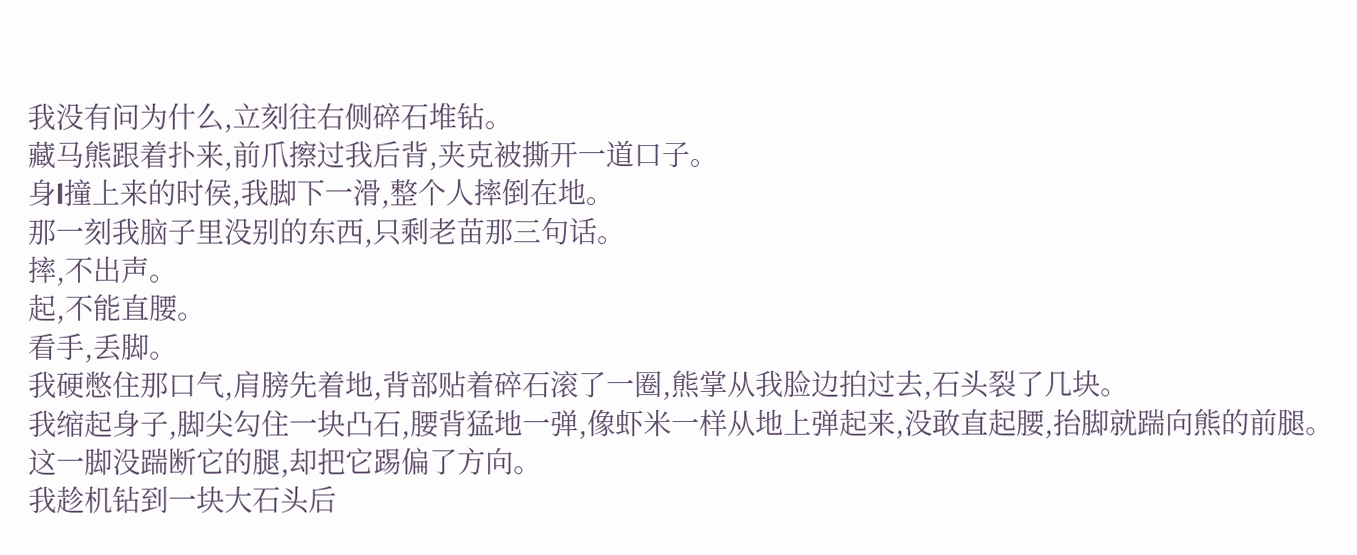我没有问为什么,立刻往右侧碎石堆钻。
藏马熊跟着扑来,前爪擦过我后背,夹克被撕开一道口子。
身l撞上来的时侯,我脚下一滑,整个人摔倒在地。
那一刻我脑子里没别的东西,只剩老苗那三句话。
摔,不出声。
起,不能直腰。
看手,丢脚。
我硬憋住那口气,肩膀先着地,背部贴着碎石滚了一圈,熊掌从我脸边拍过去,石头裂了几块。
我缩起身子,脚尖勾住一块凸石,腰背猛地一弹,像虾米一样从地上弹起来,没敢直起腰,抬脚就踹向熊的前腿。
这一脚没踹断它的腿,却把它踢偏了方向。
我趁机钻到一块大石头后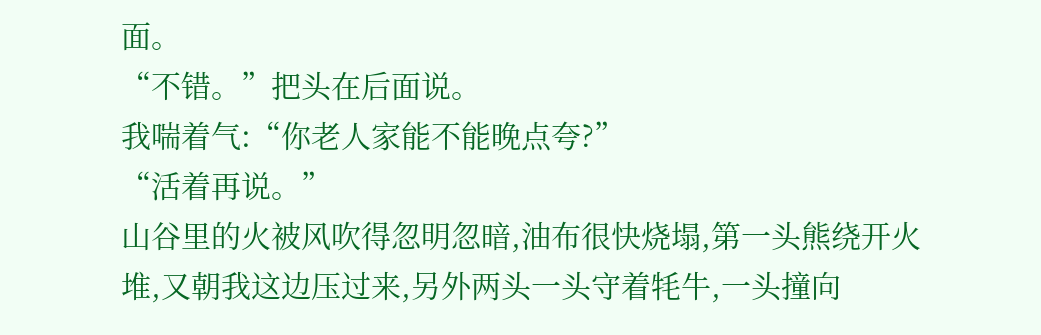面。
“不错。”把头在后面说。
我喘着气:“你老人家能不能晚点夸?”
“活着再说。”
山谷里的火被风吹得忽明忽暗,油布很快烧塌,第一头熊绕开火堆,又朝我这边压过来,另外两头一头守着牦牛,一头撞向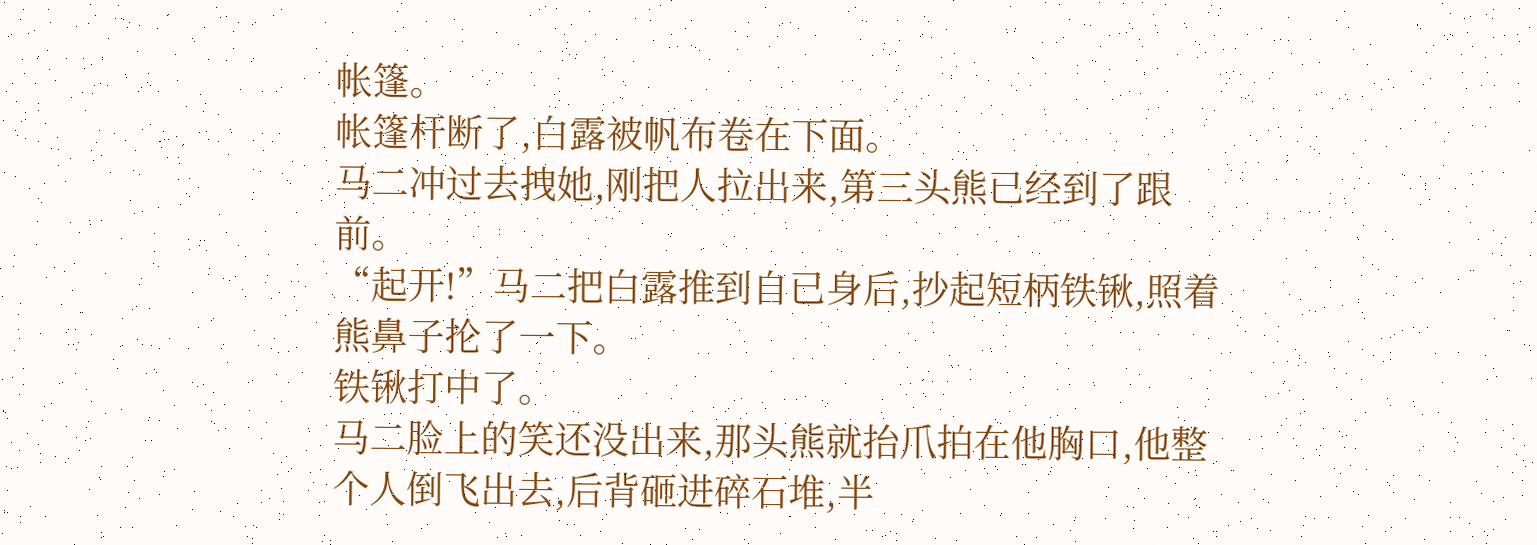帐篷。
帐篷杆断了,白露被帆布卷在下面。
马二冲过去拽她,刚把人拉出来,第三头熊已经到了跟前。
“起开!”马二把白露推到自已身后,抄起短柄铁锹,照着熊鼻子抡了一下。
铁锹打中了。
马二脸上的笑还没出来,那头熊就抬爪拍在他胸口,他整个人倒飞出去,后背砸进碎石堆,半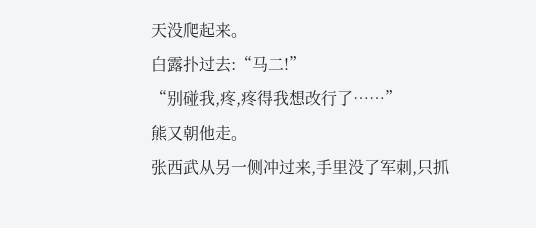天没爬起来。
白露扑过去:“马二!”
“别碰我,疼,疼得我想改行了……”
熊又朝他走。
张西武从另一侧冲过来,手里没了军刺,只抓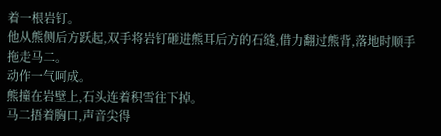着一根岩钉。
他从熊侧后方跃起,双手将岩钉砸进熊耳后方的石缝,借力翻过熊背,落地时顺手拖走马二。
动作一气呵成。
熊撞在岩壁上,石头连着积雪往下掉。
马二捂着胸口,声音尖得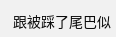跟被踩了尾巴似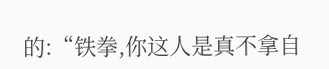的:“铁拳,你这人是真不拿自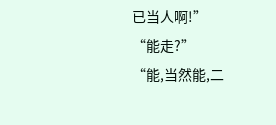已当人啊!”
“能走?”
“能,当然能,二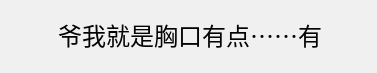爷我就是胸口有点……有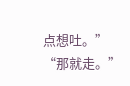点想吐。”
“那就走。”